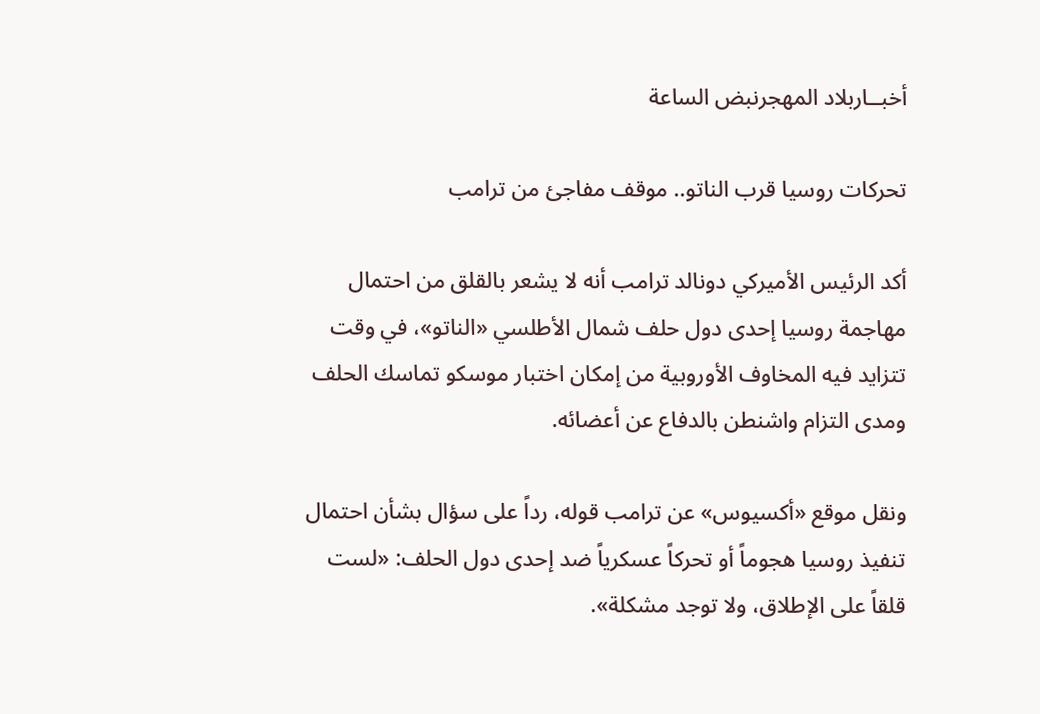أخبــاربلاد المهجرنبض الساعة

تحركات روسيا قرب الناتو.. موقف مفاجئ من ترامب

أكد الرئيس الأميركي دونالد ترامب أنه لا يشعر بالقلق من احتمال مهاجمة روسيا إحدى دول حلف شمال الأطلسي «الناتو»، في وقت تتزايد فيه المخاوف الأوروبية من إمكان اختبار موسكو تماسك الحلف ومدى التزام واشنطن بالدفاع عن أعضائه.

ونقل موقع «أكسيوس» عن ترامب قوله، رداً على سؤال بشأن احتمال تنفيذ روسيا هجوماً أو تحركاً عسكرياً ضد إحدى دول الحلف: «لست قلقاً على الإطلاق، ولا توجد مشكلة».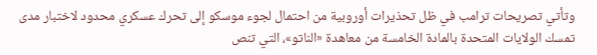وتأتي تصريحات ترامب في ظل تحذيرات أوروبية من احتمال لجوء موسكو إلى تحرك عسكري محدود لاختبار مدى تمسك الولايات المتحدة بالمادة الخامسة من معاهدة «الناتو»، التي تنص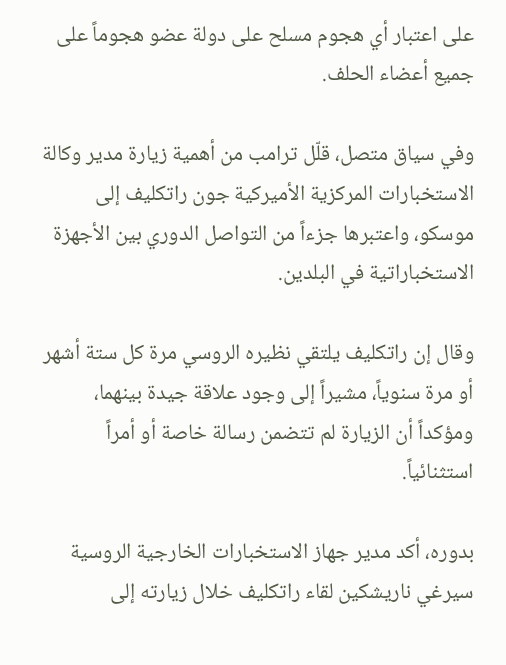على اعتبار أي هجوم مسلح على دولة عضو هجوماً على جميع أعضاء الحلف.

وفي سياق متصل، قلّل ترامب من أهمية زيارة مدير وكالة الاستخبارات المركزية الأميركية جون راتكليف إلى موسكو، واعتبرها جزءاً من التواصل الدوري بين الأجهزة الاستخباراتية في البلدين.

وقال إن راتكليف يلتقي نظيره الروسي مرة كل ستة أشهر أو مرة سنوياً، مشيراً إلى وجود علاقة جيدة بينهما، ومؤكداً أن الزيارة لم تتضمن رسالة خاصة أو أمراً استثنائياً.

بدوره، أكد مدير جهاز الاستخبارات الخارجية الروسية سيرغي ناريشكين لقاء راتكليف خلال زيارته إلى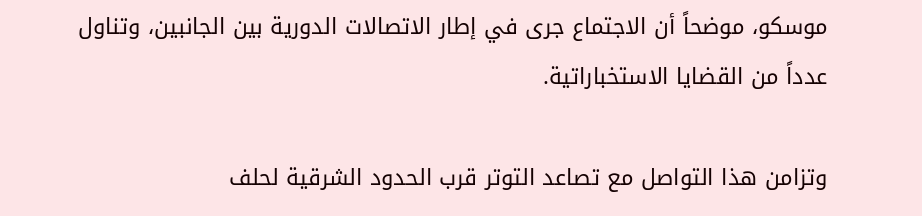موسكو، موضحاً أن الاجتماع جرى في إطار الاتصالات الدورية بين الجانبين، وتناول عدداً من القضايا الاستخباراتية.

وتزامن هذا التواصل مع تصاعد التوتر قرب الحدود الشرقية لحلف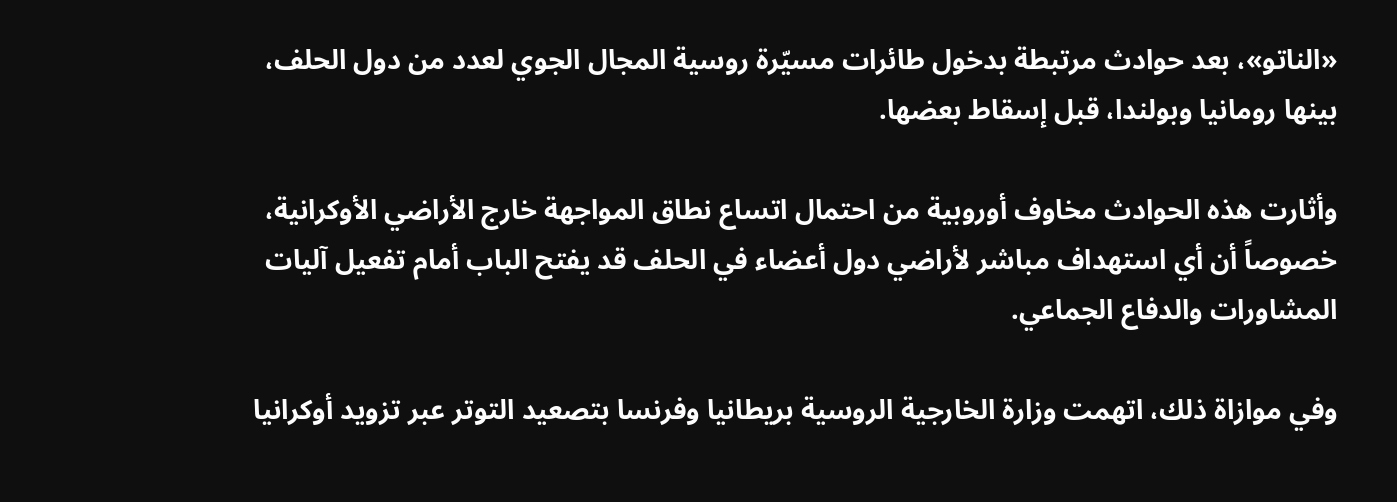«الناتو»، بعد حوادث مرتبطة بدخول طائرات مسيّرة روسية المجال الجوي لعدد من دول الحلف، بينها رومانيا وبولندا، قبل إسقاط بعضها.

وأثارت هذه الحوادث مخاوف أوروبية من احتمال اتساع نطاق المواجهة خارج الأراضي الأوكرانية، خصوصاً أن أي استهداف مباشر لأراضي دول أعضاء في الحلف قد يفتح الباب أمام تفعيل آليات المشاورات والدفاع الجماعي.

وفي موازاة ذلك، اتهمت وزارة الخارجية الروسية بريطانيا وفرنسا بتصعيد التوتر عبر تزويد أوكرانيا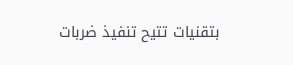بتقنيات تتيح تنفيذ ضربات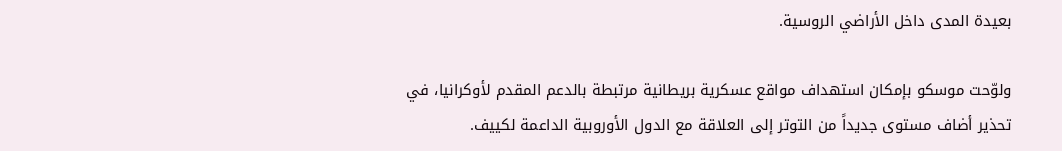بعيدة المدى داخل الأراضي الروسية.

ولوّحت موسكو بإمكان استهداف مواقع عسكرية بريطانية مرتبطة بالدعم المقدم لأوكرانيا، في تحذير أضاف مستوى جديداً من التوتر إلى العلاقة مع الدول الأوروبية الداعمة لكييف.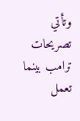وتأتي تصريحات ترامب بينما تعمل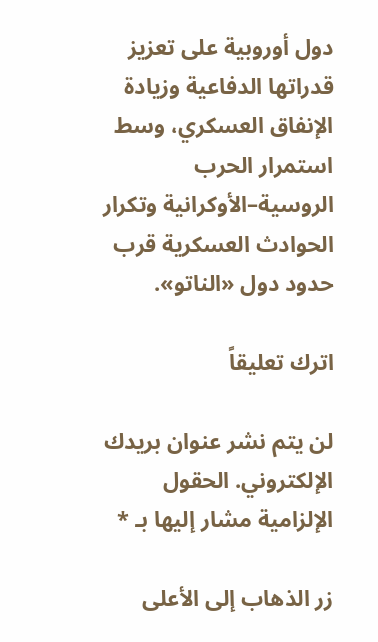دول أوروبية على تعزيز قدراتها الدفاعية وزيادة الإنفاق العسكري، وسط استمرار الحرب الروسية–الأوكرانية وتكرار الحوادث العسكرية قرب حدود دول «الناتو».

اترك تعليقاً

لن يتم نشر عنوان بريدك الإلكتروني. الحقول الإلزامية مشار إليها بـ *

زر الذهاب إلى الأعلى